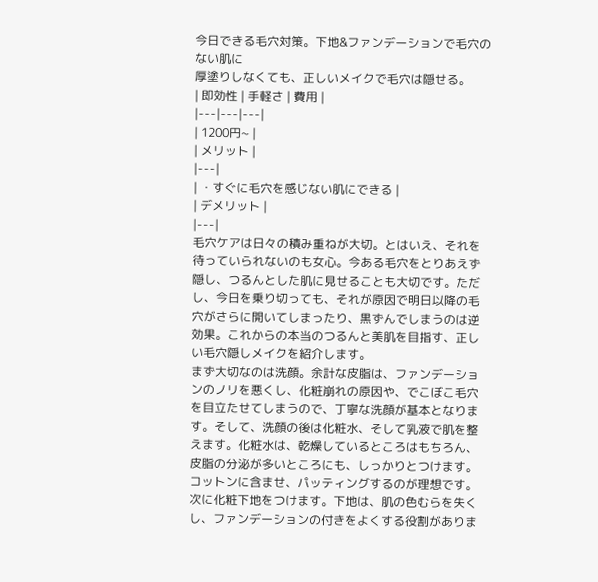今日できる毛穴対策。下地&ファンデーションで毛穴のない肌に
厚塗りしなくても、正しいメイクで毛穴は隠せる。
| 即効性 | 手軽さ | 費用 |
|---|---|---|
| 1200円~ |
| メリット |
|---|
| ・すぐに毛穴を感じない肌にできる |
| デメリット |
|---|
毛穴ケアは日々の積み重ねが大切。とはいえ、それを待っていられないのも女心。今ある毛穴をとりあえず隠し、つるんとした肌に見せることも大切です。ただし、今日を乗り切っても、それが原因で明日以降の毛穴がさらに開いてしまったり、黒ずんでしまうのは逆効果。これからの本当のつるんと美肌を目指す、正しい毛穴隠しメイクを紹介します。
まず大切なのは洗顔。余計な皮脂は、ファンデーションのノリを悪くし、化粧崩れの原因や、でこぼこ毛穴を目立たせてしまうので、丁寧な洗顔が基本となります。そして、洗顔の後は化粧水、そして乳液で肌を整えます。化粧水は、乾燥しているところはもちろん、皮脂の分泌が多いところにも、しっかりとつけます。コットンに含ませ、パッティングするのが理想です。
次に化粧下地をつけます。下地は、肌の色むらを失くし、ファンデーションの付きをよくする役割がありま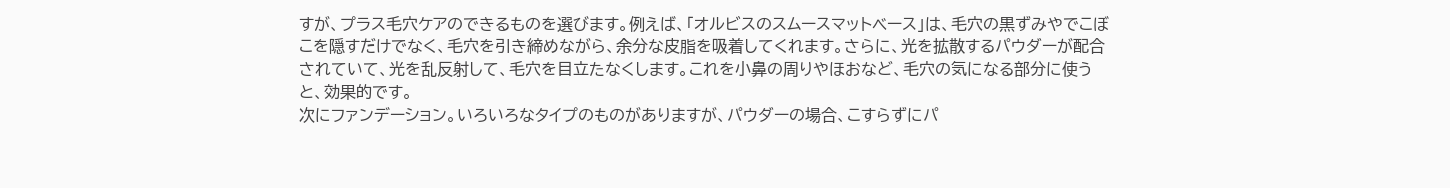すが、プラス毛穴ケアのできるものを選びます。例えば、「オルビスのスムースマットベース」は、毛穴の黒ずみやでこぼこを隠すだけでなく、毛穴を引き締めながら、余分な皮脂を吸着してくれます。さらに、光を拡散するパウダーが配合されていて、光を乱反射して、毛穴を目立たなくします。これを小鼻の周りやほおなど、毛穴の気になる部分に使うと、効果的です。
次にファンデーション。いろいろなタイプのものがありますが、パウダーの場合、こすらずにパ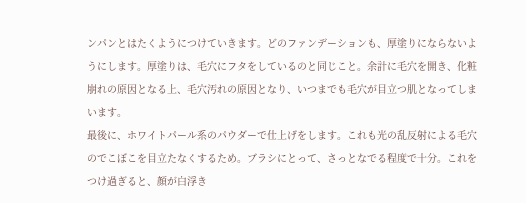ンパンとはたくようにつけていきます。どのファンデーションも、厚塗りにならないようにします。厚塗りは、毛穴にフタをしているのと同じこと。余計に毛穴を開き、化粧崩れの原因となる上、毛穴汚れの原因となり、いつまでも毛穴が目立つ肌となってしまいます。
最後に、ホワイトパール系のパウダーで仕上げをします。これも光の乱反射による毛穴のでこぼこを目立たなくするため。ブラシにとって、さっとなでる程度で十分。これをつけ過ぎると、顔が白浮き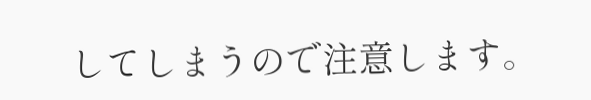してしまうので注意します。